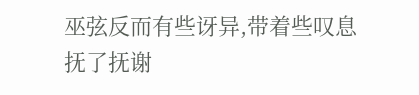巫弦反而有些讶异,带着些叹息抚了抚谢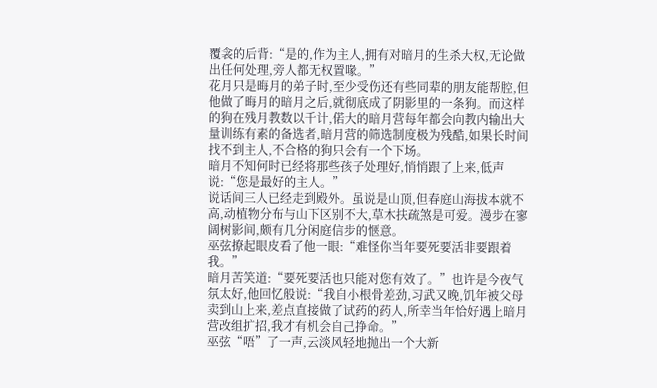覆衾的后背:“是的,作为主人,拥有对暗月的生杀大权,无论做出任何处理,旁人都无权置喙。”
花月只是晦月的弟子时,至少受伤还有些同辈的朋友能帮腔,但他做了晦月的暗月之后,就彻底成了阴影里的一条狗。而这样的狗在残月教数以千计,偌大的暗月营每年都会向教内输出大量训练有素的备选者,暗月营的筛选制度极为残酷,如果长时间找不到主人,不合格的狗只会有一个下场。
暗月不知何时已经将那些孩子处理好,悄悄跟了上来,低声说:“您是最好的主人。”
说话间三人已经走到殿外。虽说是山顶,但春庭山海拔本就不高,动植物分布与山下区别不大,草木扶疏煞是可爱。漫步在寥阔树影间,颇有几分闲庭信步的惬意。
巫弦撩起眼皮看了他一眼:“难怪你当年要死要活非要跟着我。”
暗月苦笑道:“要死要活也只能对您有效了。”也许是今夜气氛太好,他回忆般说:“我自小根骨差劲,习武又晚,饥年被父母卖到山上来,差点直接做了试药的药人,所幸当年恰好遇上暗月营改组扩招,我才有机会自己挣命。”
巫弦“唔”了一声,云淡风轻地抛出一个大新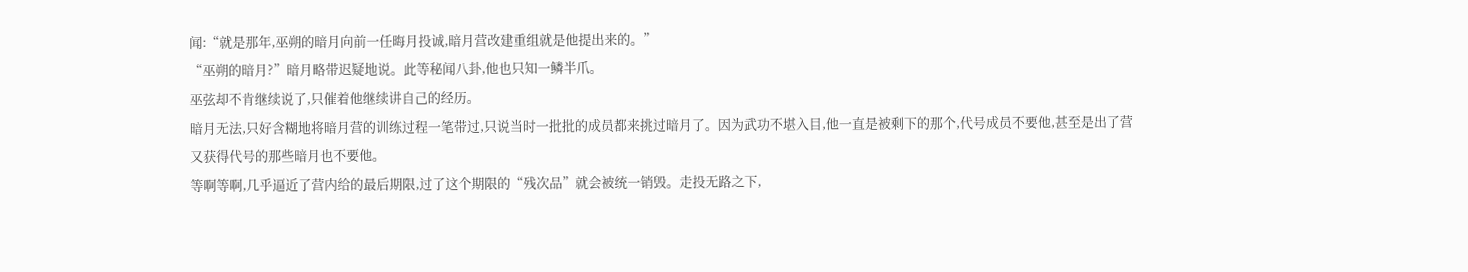闻:“就是那年,巫朔的暗月向前一任晦月投诚,暗月营改建重组就是他提出来的。”
“巫朔的暗月?”暗月略带迟疑地说。此等秘闻八卦,他也只知一鳞半爪。
巫弦却不肯继续说了,只催着他继续讲自己的经历。
暗月无法,只好含糊地将暗月营的训练过程一笔带过,只说当时一批批的成员都来挑过暗月了。因为武功不堪入目,他一直是被剩下的那个,代号成员不要他,甚至是出了营又获得代号的那些暗月也不要他。
等啊等啊,几乎逼近了营内给的最后期限,过了这个期限的“残次品”就会被统一销毁。走投无路之下,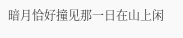暗月恰好撞见那一日在山上闲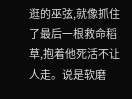逛的巫弦,就像抓住了最后一根救命稻草,抱着他死活不让人走。说是软磨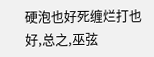硬泡也好死缠烂打也好,总之,巫弦